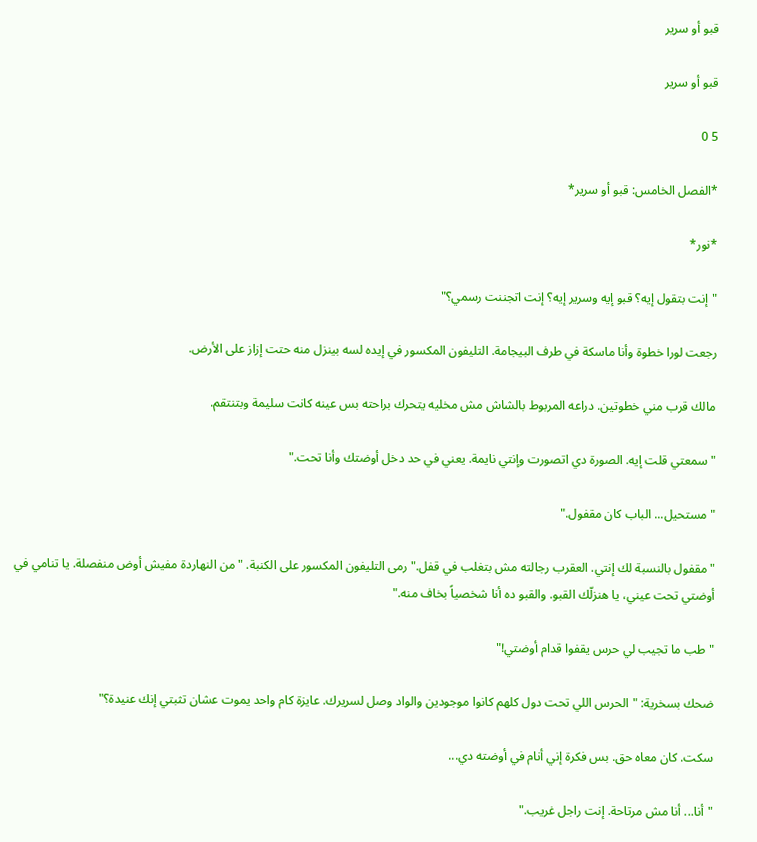قبو أو سرير

قبو أو سرير

5 0

*الفصل الخامس: قبو أو سرير*

*نور*

"إنت بتقول إيه؟ قبو إيه وسرير إيه؟ إنت اتجننت رسمي؟"

رجعت لورا خطوة وأنا ماسكة في طرف البيجامة. التليفون المكسور في إيده لسه بينزل منه حتت إزاز على الأرض.

مالك قرب مني خطوتين. دراعه المربوط بالشاش مش مخليه يتحرك براحته بس عينه كانت سليمة وبتنتقم.

"سمعتي قلت إيه. الصورة دي اتصورت وإنتي نايمة. يعني في حد دخل أوضتك وأنا تحت."

"مستحيل... الباب كان مقفول."

"مقفول بالنسبة لك إنتي. العقرب رجالته مش بتغلب في قفل." رمى التليفون المكسور على الكنبة. "من النهاردة مفيش أوض منفصلة. يا تنامي في أوضتي تحت عيني، يا هنزلّك القبو. والقبو ده أنا شخصياً بخاف منه."

"طب ما تجيب لي حرس يقفوا قدام أوضتي!"

ضحك بسخرية: "الحرس اللي تحت دول كلهم كانوا موجودين والواد وصل لسريرك. عايزة كام واحد يموت عشان تثبتي إنك عنيدة؟"

سكت. كان معاه حق. بس فكرة إني أنام في أوضته دي...

"أنا... أنا مش مرتاحة. إنت راجل غريب."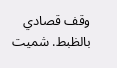وقف قصادي بالظبط. شميت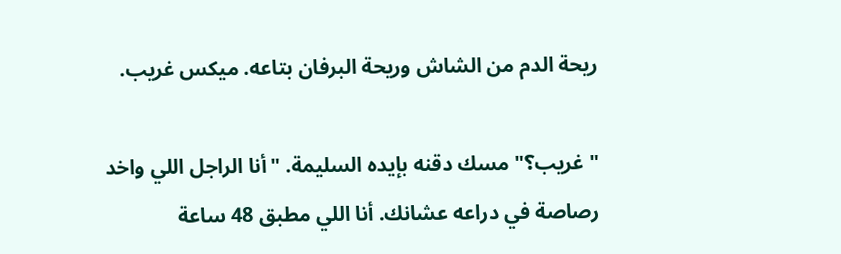ريحة الدم من الشاش وريحة البرفان بتاعه. ميكس غريب.

"غريب؟" مسك دقنه بإيده السليمة. "أنا الراجل اللي واخد رصاصة في دراعه عشانك. أنا اللي مطبق 48 ساعة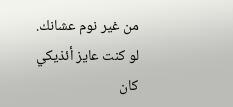من غير نوم عشانك. لو كنت عايز أئذيكي كان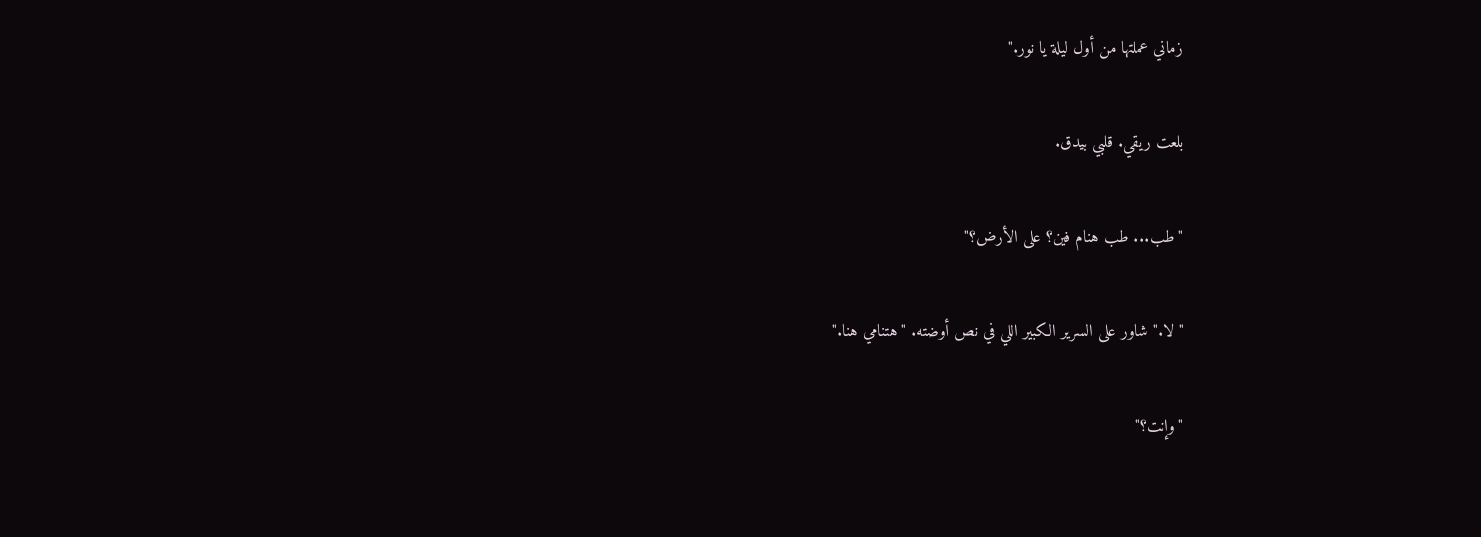زماني عملتها من أول ليلة يا نور."

بلعت ريقي. قلبي بيدق.

"طب... طب هنام فين؟ على الأرض؟"

"لا." شاور على السرير الكبير اللي في نص أوضته. "هتنامي هنا."

"وإنت؟"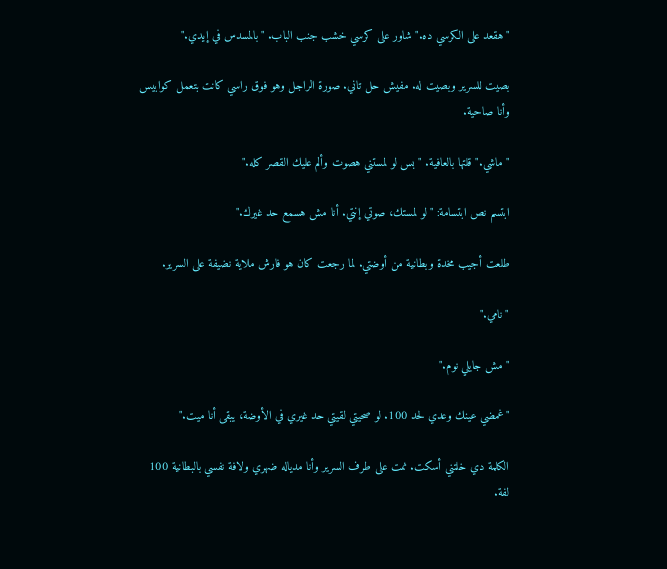"هقعد على الكرسي ده." شاور على كرسي خشب جنب الباب. "بالمسدس في إيدي."

بصيت للسرير وبصيت له. مفيش حل تاني. صورة الراجل وهو فوق راسي كانت بتعمل كوابيس وأنا صاحية.

"ماشي." قلتها بالعافية. "بس لو لمستني هصوت وألم عليك القصر كله."

ابتسم نص ابتسامة: "لو لمستك، صوتي إنتي. أنا مش هسمع حد غيرك."

طلعت أجيب مخدة وبطانية من أوضتي. لما رجعت كان هو فارش ملاية نضيفة على السرير.

"نامي."

"مش جايلي نوم."

"غمضي عينك وعدي لحد 100. لو صحيتي لقيتي حد غيري في الأوضة، يبقى أنا ميت."

الكلمة دي خلتني أسكت. نمت على طرف السرير وأنا مدياله ضهري ولافة نفسي بالبطانية 100 لفة.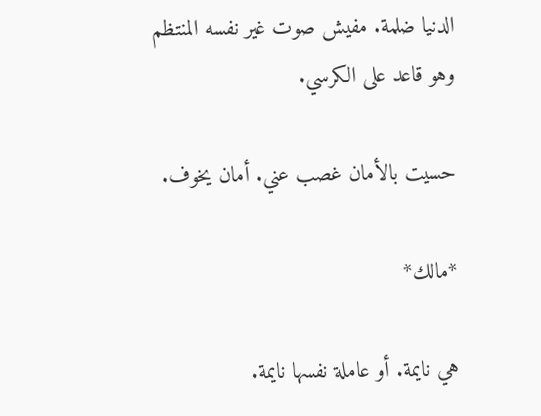الدنيا ضلمة. مفيش صوت غير نفسه المنتظم وهو قاعد على الكرسي.

حسيت بالأمان غصب عني. أمان يخوف.

*مالك*

هي نايمة. أو عاملة نفسها نايمة.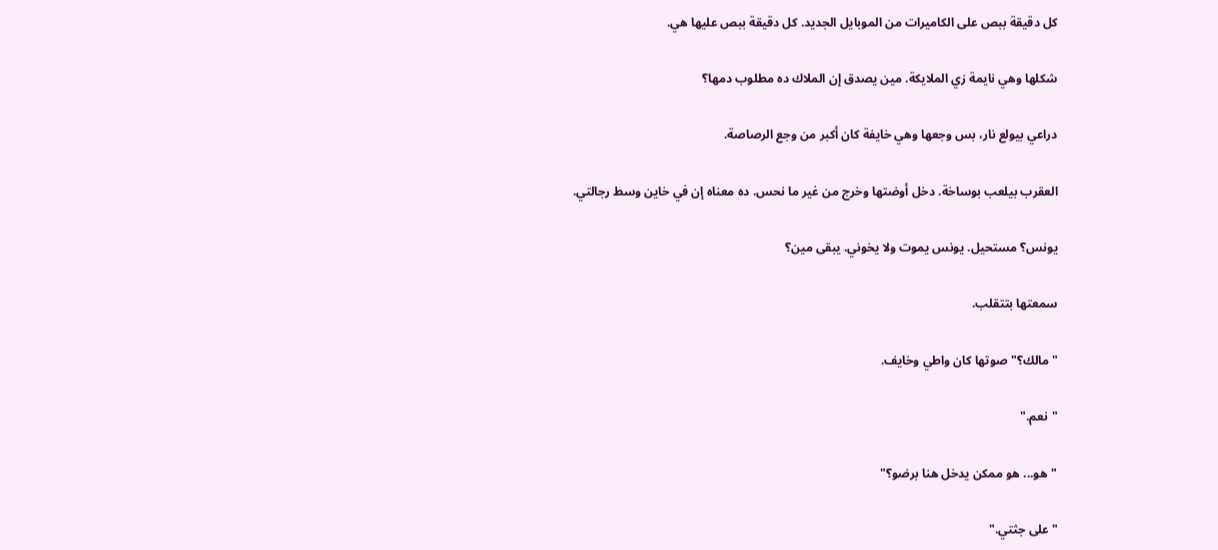كل دقيقة ببص على الكاميرات من الموبايل الجديد. كل دقيقة ببص عليها هي.

شكلها وهي نايمة زي الملايكة. مين يصدق إن الملاك ده مطلوب دمها؟

دراعي بيولع نار، بس وجعها وهي خايفة كان أكبر من وجع الرصاصة.

العقرب بيلعب بوساخة. دخل أوضتها وخرج من غير ما نحس. ده معناه إن في خاين وسط رجالتي.

يونس؟ مستحيل. يونس يموت ولا يخوني. يبقى مين؟

سمعتها بتتقلب.

"مالك؟" صوتها كان واطي وخايف.

"نعم."

"هو... هو ممكن يدخل هنا برضو؟"

"على جثتي."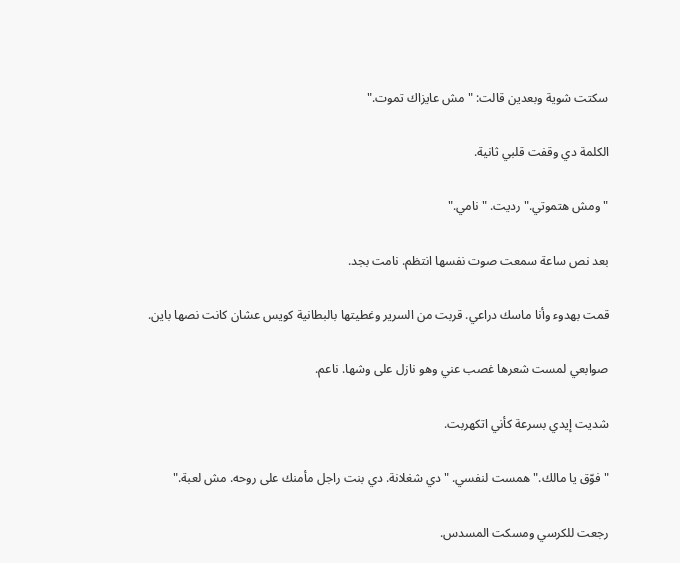سكتت شوية وبعدين قالت: "مش عايزاك تموت."

الكلمة دي وقفت قلبي ثانية.

"ومش هتموتي." رديت. "نامي."

بعد نص ساعة سمعت صوت نفسها انتظم. نامت بجد.

قمت بهدوء وأنا ماسك دراعي. قربت من السرير وغطيتها بالبطانية كويس عشان كانت نصها باين.

صوابعي لمست شعرها غصب عني وهو نازل على وشها. ناعم.

شديت إيدي بسرعة كأني اتكهربت.

"فوّق يا مالك." همست لنفسي. "دي شغلانة. دي بنت راجل مأمنك على روحه. مش لعبة."

رجعت للكرسي ومسكت المسدس.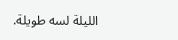الليلة لسه طويلة.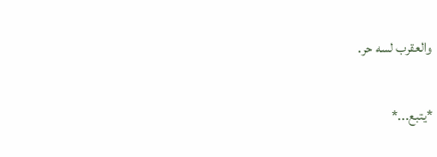والعقرب لسه حر.

*يتبع...*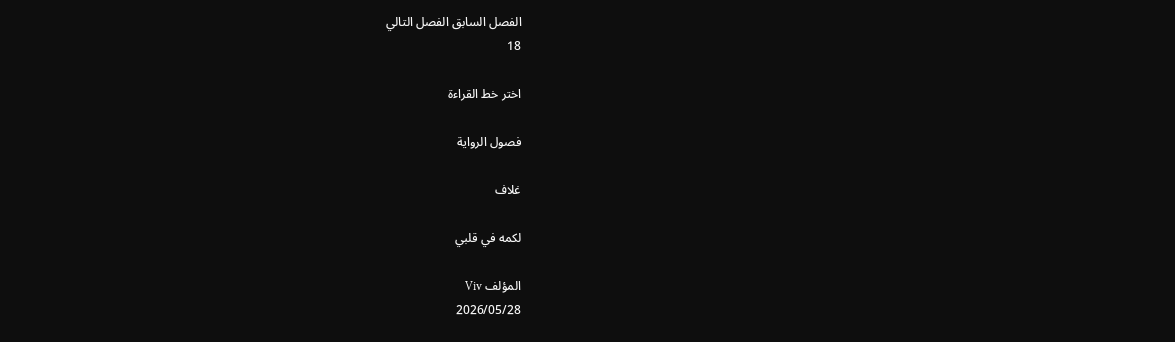الفصل السابق الفصل التالي
18

اختر خط القراءة

فصول الرواية

غلاف

لكمه في قلبي

المؤلف Viv
2026/05/28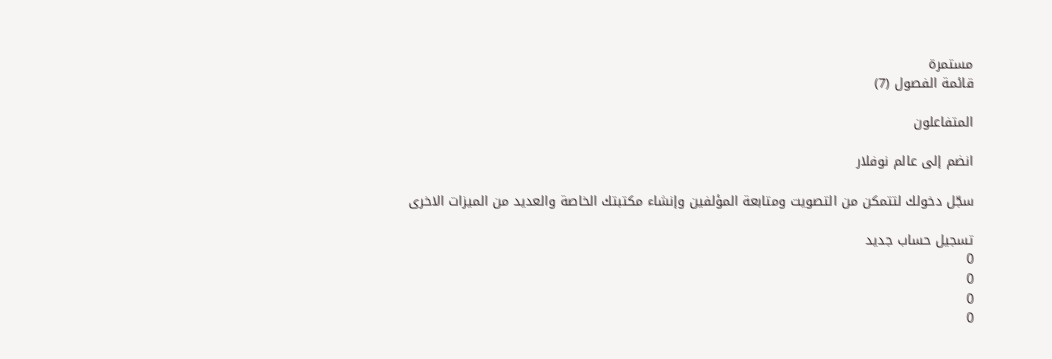مستمرة
قائمة الفصول (7)

المتفاعلون

انضم إلى عالم نوفلار

سجّل دخولك لتتمكن من التصويت ومتابعة المؤلفين وإنشاء مكتبتك الخاصة والعديد من الميزات الاخرى

تسجيل حساب جديد
0
0
0
0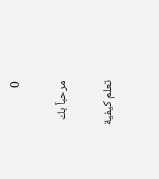0

مرحباً بك

تعلم كيفية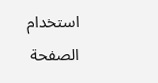استخدام الصفحة